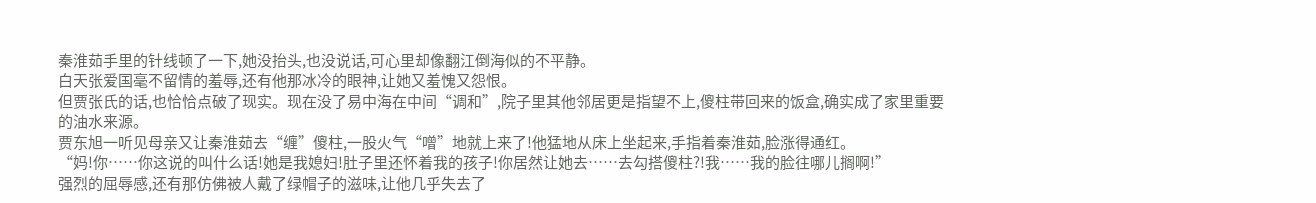秦淮茹手里的针线顿了一下,她没抬头,也没说话,可心里却像翻江倒海似的不平静。
白天张爱国毫不留情的羞辱,还有他那冰冷的眼神,让她又羞愧又怨恨。
但贾张氏的话,也恰恰点破了现实。现在没了易中海在中间“调和”,院子里其他邻居更是指望不上,傻柱带回来的饭盒,确实成了家里重要的油水来源。
贾东旭一听见母亲又让秦淮茹去“缠”傻柱,一股火气“噌”地就上来了!他猛地从床上坐起来,手指着秦淮茹,脸涨得通红。
“妈!你……你这说的叫什么话!她是我媳妇!肚子里还怀着我的孩子!你居然让她去……去勾搭傻柱?!我……我的脸往哪儿搁啊!”
强烈的屈辱感,还有那仿佛被人戴了绿帽子的滋味,让他几乎失去了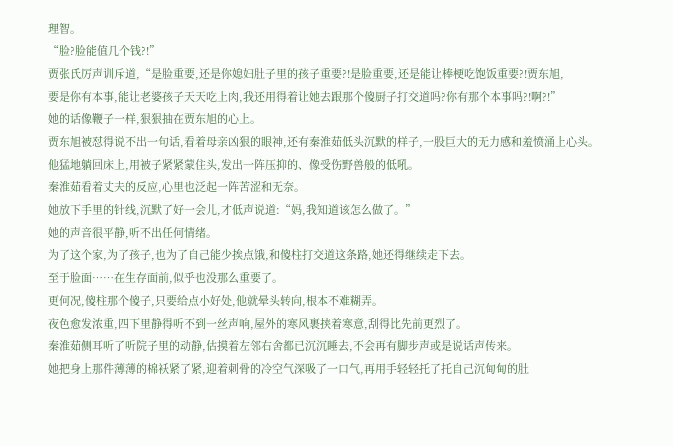理智。
“脸?脸能值几个钱?!”
贾张氏厉声训斥道,“是脸重要,还是你媳妇肚子里的孩子重要?!是脸重要,还是能让棒梗吃饱饭重要?!贾东旭,
要是你有本事,能让老婆孩子天天吃上肉,我还用得着让她去跟那个傻厨子打交道吗?你有那个本事吗?!啊?!”
她的话像鞭子一样,狠狠抽在贾东旭的心上。
贾东旭被怼得说不出一句话,看着母亲凶狠的眼神,还有秦淮茹低头沉默的样子,一股巨大的无力感和羞愤涌上心头。
他猛地躺回床上,用被子紧紧蒙住头,发出一阵压抑的、像受伤野兽般的低吼。
秦淮茹看着丈夫的反应,心里也泛起一阵苦涩和无奈。
她放下手里的针线,沉默了好一会儿,才低声说道:“妈,我知道该怎么做了。”
她的声音很平静,听不出任何情绪。
为了这个家,为了孩子,也为了自己能少挨点饿,和傻柱打交道这条路,她还得继续走下去。
至于脸面……在生存面前,似乎也没那么重要了。
更何况,傻柱那个傻子,只要给点小好处,他就晕头转向,根本不难糊弄。
夜色愈发浓重,四下里静得听不到一丝声响,屋外的寒风裹挟着寒意,刮得比先前更烈了。
秦淮茹侧耳听了听院子里的动静,估摸着左邻右舍都已沉沉睡去,不会再有脚步声或是说话声传来。
她把身上那件薄薄的棉袄紧了紧,迎着刺骨的冷空气深吸了一口气,再用手轻轻托了托自己沉甸甸的肚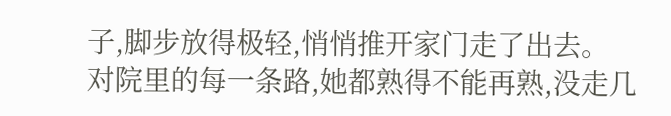子,脚步放得极轻,悄悄推开家门走了出去。
对院里的每一条路,她都熟得不能再熟,没走几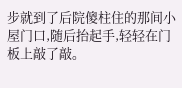步就到了后院傻柱住的那间小屋门口,随后抬起手,轻轻在门板上敲了敲。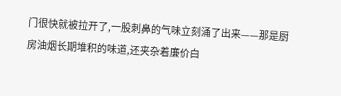门很快就被拉开了,一股刺鼻的气味立刻涌了出来——那是厨房油烟长期堆积的味道,还夹杂着廉价白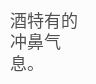酒特有的冲鼻气息。